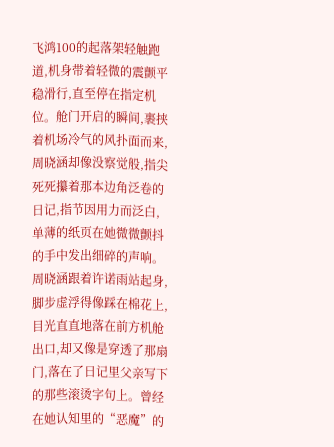飞鸿100的起落架轻触跑道,机身带着轻微的震颤平稳滑行,直至停在指定机位。舱门开启的瞬间,裹挟着机场冷气的风扑面而来,周晓涵却像没察觉般,指尖死死攥着那本边角泛卷的日记,指节因用力而泛白,单薄的纸页在她微微颤抖的手中发出细碎的声响。
周晓涵跟着许诺雨站起身,脚步虚浮得像踩在棉花上,目光直直地落在前方机舱出口,却又像是穿透了那扇门,落在了日记里父亲写下的那些滚烫字句上。曾经在她认知里的“恶魔”的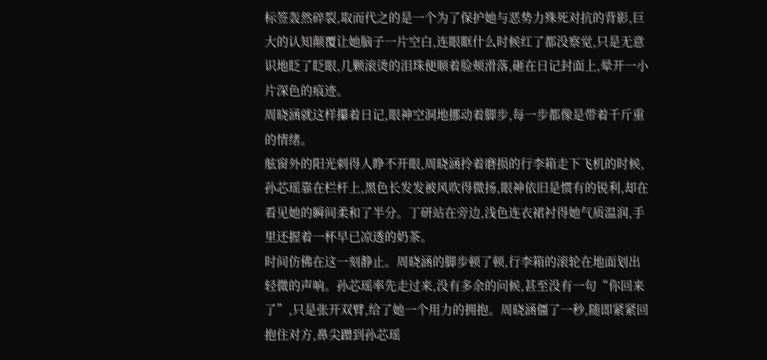标签轰然碎裂,取而代之的是一个为了保护她与恶势力殊死对抗的背影,巨大的认知颠覆让她脑子一片空白,连眼眶什么时候红了都没察觉,只是无意识地眨了眨眼,几颗滚烫的泪珠便顺着脸颊滑落,砸在日记封面上,晕开一小片深色的痕迹。
周晓涵就这样攥着日记,眼神空洞地挪动着脚步,每一步都像是带着千斤重的情绪。
舷窗外的阳光刺得人睁不开眼,周晓涵拎着磨损的行李箱走下飞机的时候,孙芯瑶靠在栏杆上,黑色长发发被风吹得微扬,眼神依旧是惯有的锐利,却在看见她的瞬间柔和了半分。丁研站在旁边,浅色连衣裙衬得她气质温润,手里还握着一杯早已凉透的奶茶。
时间仿佛在这一刻静止。周晓涵的脚步顿了顿,行李箱的滚轮在地面划出轻微的声响。孙芯瑶率先走过来,没有多余的问候,甚至没有一句“你回来了”,只是张开双臂,给了她一个用力的拥抱。周晓涵僵了一秒,随即紧紧回抱住对方,鼻尖蹭到孙芯瑶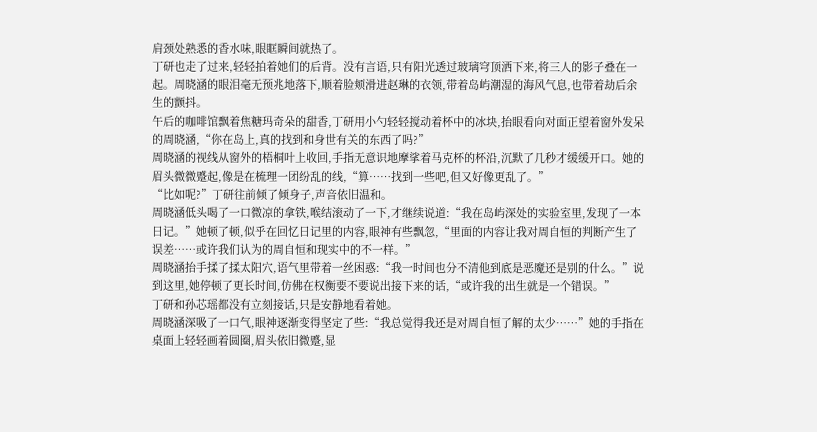肩颈处熟悉的香水味,眼眶瞬间就热了。
丁研也走了过来,轻轻拍着她们的后背。没有言语,只有阳光透过玻璃穹顶洒下来,将三人的影子叠在一起。周晓涵的眼泪毫无预兆地落下,顺着脸颊滑进赵琳的衣领,带着岛屿潮湿的海风气息,也带着劫后余生的颤抖。
午后的咖啡馆飘着焦糖玛奇朵的甜香,丁研用小勺轻轻搅动着杯中的冰块,抬眼看向对面正望着窗外发呆的周晓涵,“你在岛上,真的找到和身世有关的东西了吗?”
周晓涵的视线从窗外的梧桐叶上收回,手指无意识地摩挲着马克杯的杯沿,沉默了几秒才缓缓开口。她的眉头微微蹙起,像是在梳理一团纷乱的线,“算……找到一些吧,但又好像更乱了。”
“比如呢?”丁研往前倾了倾身子,声音依旧温和。
周晓涵低头喝了一口微凉的拿铁,喉结滚动了一下,才继续说道:“我在岛屿深处的实验室里,发现了一本日记。”她顿了顿,似乎在回忆日记里的内容,眼神有些飘忽,“里面的内容让我对周自恒的判断产生了误差……或许我们认为的周自恒和现实中的不一样。”
周晓涵抬手揉了揉太阳穴,语气里带着一丝困惑:“我一时间也分不清他到底是恶魔还是别的什么。”说到这里,她停顿了更长时间,仿佛在权衡要不要说出接下来的话,“或许我的出生就是一个错误。”
丁研和孙芯瑶都没有立刻接话,只是安静地看着她。
周晓涵深吸了一口气,眼神逐渐变得坚定了些:“我总觉得我还是对周自恒了解的太少……”她的手指在桌面上轻轻画着圆圈,眉头依旧微蹙,显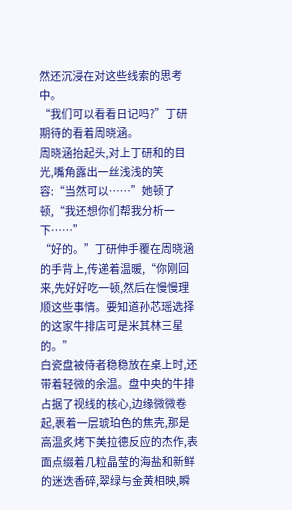然还沉浸在对这些线索的思考中。
“我们可以看看日记吗?”丁研期待的看着周晓涵。
周晓涵抬起头,对上丁研和的目光,嘴角露出一丝浅浅的笑容:“当然可以……”她顿了顿,“我还想你们帮我分析一下……”
“好的。”丁研伸手覆在周晓涵的手背上,传递着温暖,“你刚回来,先好好吃一顿,然后在慢慢理顺这些事情。要知道孙芯瑶选择的这家牛排店可是米其林三星的。”
白瓷盘被侍者稳稳放在桌上时,还带着轻微的余温。盘中央的牛排占据了视线的核心,边缘微微卷起,裹着一层琥珀色的焦壳,那是高温炙烤下美拉德反应的杰作,表面点缀着几粒晶莹的海盐和新鲜的迷迭香碎,翠绿与金黄相映,瞬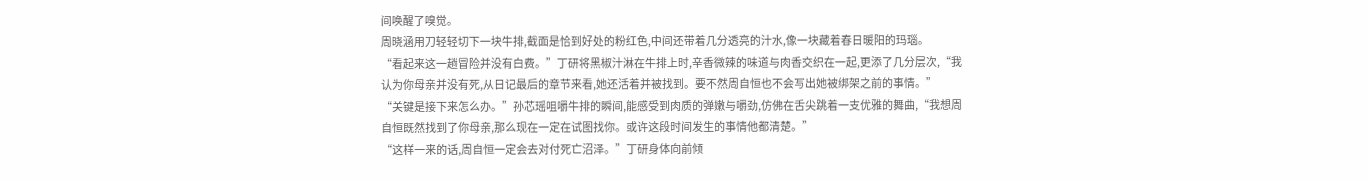间唤醒了嗅觉。
周晓涵用刀轻轻切下一块牛排,截面是恰到好处的粉红色,中间还带着几分透亮的汁水,像一块藏着春日暖阳的玛瑙。
“看起来这一趟冒险并没有白费。”丁研将黑椒汁淋在牛排上时,辛香微辣的味道与肉香交织在一起,更添了几分层次,“我认为你母亲并没有死,从日记最后的章节来看,她还活着并被找到。要不然周自恒也不会写出她被绑架之前的事情。”
“关键是接下来怎么办。”孙芯瑶咀嚼牛排的瞬间,能感受到肉质的弹嫩与嚼劲,仿佛在舌尖跳着一支优雅的舞曲,“我想周自恒既然找到了你母亲,那么现在一定在试图找你。或许这段时间发生的事情他都清楚。”
“这样一来的话,周自恒一定会去对付死亡沼泽。”丁研身体向前倾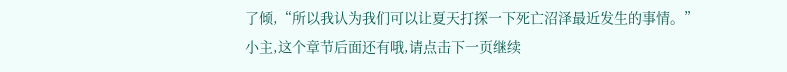了倾,“所以我认为我们可以让夏天打探一下死亡沼泽最近发生的事情。”
小主,这个章节后面还有哦,请点击下一页继续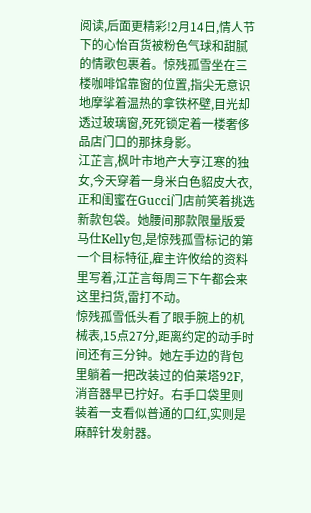阅读,后面更精彩!2月14日,情人节下的心怡百货被粉色气球和甜腻的情歌包裹着。惊残孤雪坐在三楼咖啡馆靠窗的位置,指尖无意识地摩挲着温热的拿铁杯壁,目光却透过玻璃窗,死死锁定着一楼奢侈品店门口的那抹身影。
江芷言,枫叶市地产大亨江寒的独女,今天穿着一身米白色貂皮大衣,正和闺蜜在Gucci门店前笑着挑选新款包袋。她腰间那款限量版爱马仕Kelly包,是惊残孤雪标记的第一个目标特征,雇主许攸给的资料里写着,江芷言每周三下午都会来这里扫货,雷打不动。
惊残孤雪低头看了眼手腕上的机械表,15点27分,距离约定的动手时间还有三分钟。她左手边的背包里躺着一把改装过的伯莱塔92F,消音器早已拧好。右手口袋里则装着一支看似普通的口红,实则是麻醉针发射器。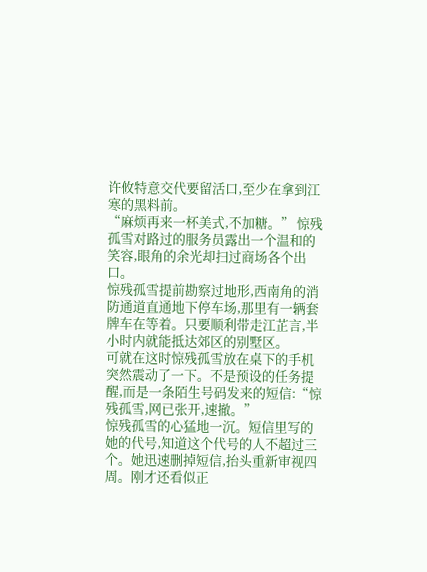许攸特意交代要留活口,至少在拿到江寒的黑料前。
“麻烦再来一杯美式,不加糖。” 惊残孤雪对路过的服务员露出一个温和的笑容,眼角的余光却扫过商场各个出口。
惊残孤雪提前勘察过地形,西南角的消防通道直通地下停车场,那里有一辆套牌车在等着。只要顺利带走江芷言,半小时内就能抵达郊区的别墅区。
可就在这时惊残孤雪放在桌下的手机突然震动了一下。不是预设的任务提醒,而是一条陌生号码发来的短信:“惊残孤雪,网已张开,速撤。”
惊残孤雪的心猛地一沉。短信里写的她的代号,知道这个代号的人不超过三个。她迅速删掉短信,抬头重新审视四周。刚才还看似正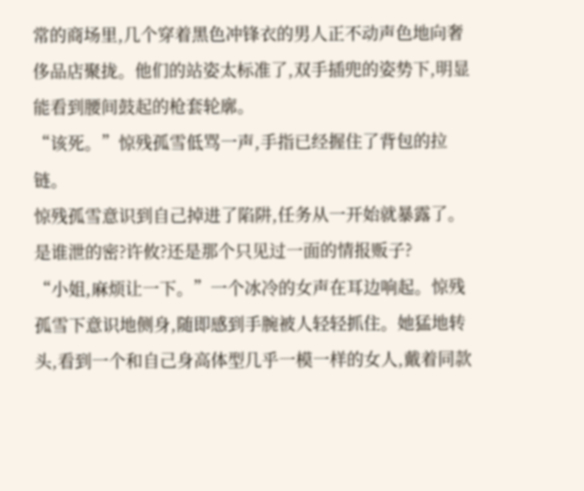常的商场里,几个穿着黑色冲锋衣的男人正不动声色地向奢侈品店聚拢。他们的站姿太标准了,双手插兜的姿势下,明显能看到腰间鼓起的枪套轮廓。
“该死。”惊残孤雪低骂一声,手指已经握住了背包的拉链。
惊残孤雪意识到自己掉进了陷阱,任务从一开始就暴露了。是谁泄的密?许攸?还是那个只见过一面的情报贩子?
“小姐,麻烦让一下。”一个冰冷的女声在耳边响起。惊残孤雪下意识地侧身,随即感到手腕被人轻轻抓住。她猛地转头,看到一个和自己身高体型几乎一模一样的女人,戴着同款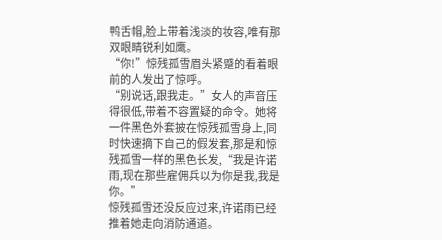鸭舌帽,脸上带着浅淡的妆容,唯有那双眼睛锐利如鹰。
“你!”惊残孤雪眉头紧蹙的看着眼前的人发出了惊呼。
“别说话,跟我走。”女人的声音压得很低,带着不容置疑的命令。她将一件黑色外套披在惊残孤雪身上,同时快速摘下自己的假发套,那是和惊残孤雪一样的黑色长发,“我是许诺雨,现在那些雇佣兵以为你是我,我是你。”
惊残孤雪还没反应过来,许诺雨已经推着她走向消防通道。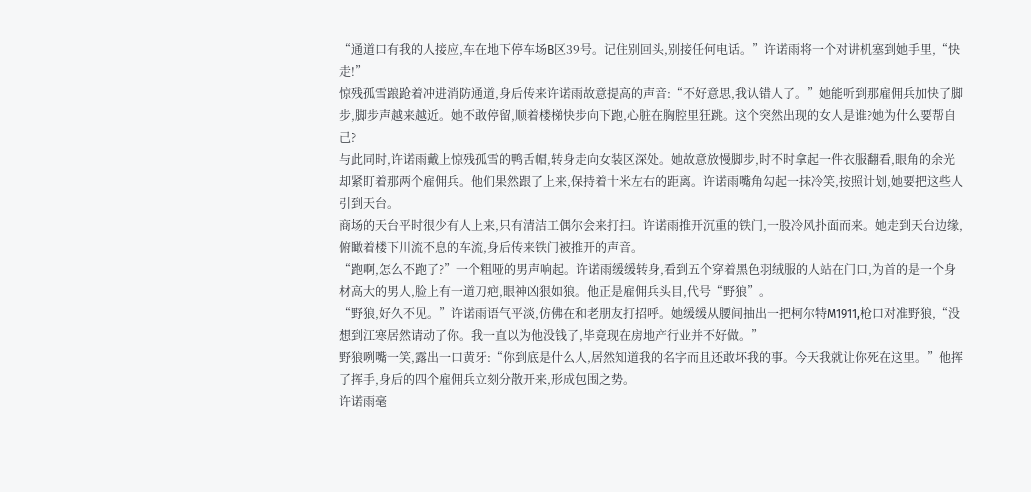“通道口有我的人接应,车在地下停车场B区39号。记住别回头,别接任何电话。”许诺雨将一个对讲机塞到她手里,“快走!”
惊残孤雪踉跄着冲进消防通道,身后传来许诺雨故意提高的声音:“不好意思,我认错人了。”她能听到那雇佣兵加快了脚步,脚步声越来越近。她不敢停留,顺着楼梯快步向下跑,心脏在胸腔里狂跳。这个突然出现的女人是谁?她为什么要帮自己?
与此同时,许诺雨戴上惊残孤雪的鸭舌帽,转身走向女装区深处。她故意放慢脚步,时不时拿起一件衣服翻看,眼角的余光却紧盯着那两个雇佣兵。他们果然跟了上来,保持着十米左右的距离。许诺雨嘴角勾起一抹冷笑,按照计划,她要把这些人引到天台。
商场的天台平时很少有人上来,只有清洁工偶尔会来打扫。许诺雨推开沉重的铁门,一股冷风扑面而来。她走到天台边缘,俯瞰着楼下川流不息的车流,身后传来铁门被推开的声音。
“跑啊,怎么不跑了?”一个粗哑的男声响起。许诺雨缓缓转身,看到五个穿着黑色羽绒服的人站在门口,为首的是一个身材高大的男人,脸上有一道刀疤,眼神凶狠如狼。他正是雇佣兵头目,代号“野狼”。
“野狼,好久不见。”许诺雨语气平淡,仿佛在和老朋友打招呼。她缓缓从腰间抽出一把柯尔特M1911,枪口对准野狼,“没想到江寒居然请动了你。我一直以为他没钱了,毕竟现在房地产行业并不好做。”
野狼咧嘴一笑,露出一口黄牙:“你到底是什么人,居然知道我的名字而且还敢坏我的事。今天我就让你死在这里。”他挥了挥手,身后的四个雇佣兵立刻分散开来,形成包围之势。
许诺雨毫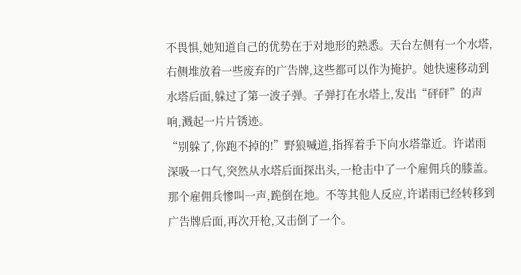不畏惧,她知道自己的优势在于对地形的熟悉。天台左侧有一个水塔,右侧堆放着一些废弃的广告牌,这些都可以作为掩护。她快速移动到水塔后面,躲过了第一波子弹。子弹打在水塔上,发出“砰砰”的声响,溅起一片片锈迹。
“别躲了,你跑不掉的!”野狼喊道,指挥着手下向水塔靠近。许诺雨深吸一口气,突然从水塔后面探出头,一枪击中了一个雇佣兵的膝盖。那个雇佣兵惨叫一声,跪倒在地。不等其他人反应,许诺雨已经转移到广告牌后面,再次开枪,又击倒了一个。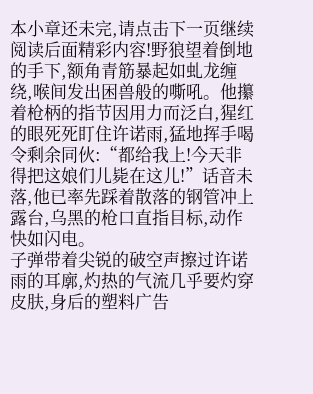本小章还未完,请点击下一页继续阅读后面精彩内容!野狼望着倒地的手下,额角青筋暴起如虬龙缠绕,喉间发出困兽般的嘶吼。他攥着枪柄的指节因用力而泛白,猩红的眼死死盯住许诺雨,猛地挥手喝令剩余同伙:“都给我上!今天非得把这娘们儿毙在这儿!”话音未落,他已率先踩着散落的钢管冲上露台,乌黑的枪口直指目标,动作快如闪电。
子弹带着尖锐的破空声擦过许诺雨的耳廓,灼热的气流几乎要灼穿皮肤,身后的塑料广告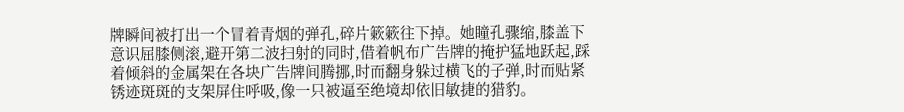牌瞬间被打出一个冒着青烟的弹孔,碎片簌簌往下掉。她瞳孔骤缩,膝盖下意识屈膝侧滚,避开第二波扫射的同时,借着帆布广告牌的掩护猛地跃起,踩着倾斜的金属架在各块广告牌间腾挪,时而翻身躲过横飞的子弹,时而贴紧锈迹斑斑的支架屏住呼吸,像一只被逼至绝境却依旧敏捷的猎豹。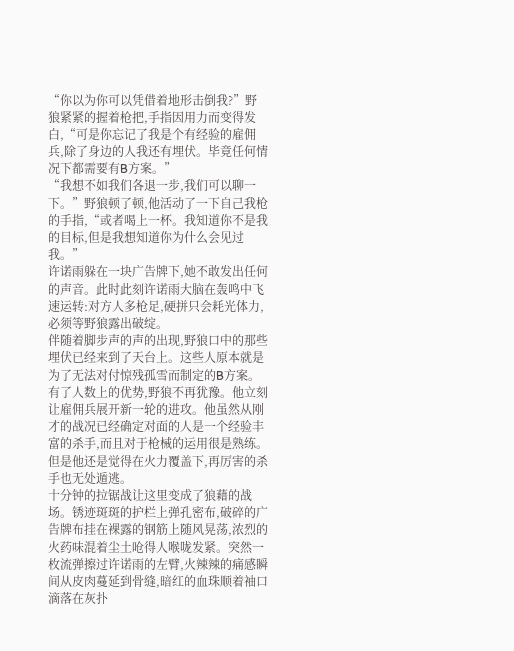“你以为你可以凭借着地形击倒我?”野狼紧紧的握着枪把,手指因用力而变得发白,“可是你忘记了我是个有经验的雇佣兵,除了身边的人我还有埋伏。毕竟任何情况下都需要有B方案。”
“我想不如我们各退一步,我们可以聊一下。”野狼顿了顿,他活动了一下自己我枪的手指,“或者喝上一杯。我知道你不是我的目标,但是我想知道你为什么会见过我。”
许诺雨躲在一块广告牌下,她不敢发出任何的声音。此时此刻许诺雨大脑在轰鸣中飞速运转:对方人多枪足,硬拼只会耗光体力,必须等野狼露出破绽。
伴随着脚步声的声的出现,野狼口中的那些埋伏已经来到了天台上。这些人原本就是为了无法对付惊残孤雪而制定的B方案。
有了人数上的优势,野狼不再犹豫。他立刻让雇佣兵展开新一轮的进攻。他虽然从刚才的战况已经确定对面的人是一个经验丰富的杀手,而且对于枪械的运用很是熟练。但是他还是觉得在火力覆盖下,再厉害的杀手也无处遁逃。
十分钟的拉锯战让这里变成了狼藉的战场。锈迹斑斑的护栏上弹孔密布,破碎的广告牌布挂在裸露的钢筋上随风晃荡,浓烈的火药味混着尘土呛得人喉咙发紧。突然一枚流弹擦过许诺雨的左臂,火辣辣的痛感瞬间从皮肉蔓延到骨缝,暗红的血珠顺着袖口滴落在灰扑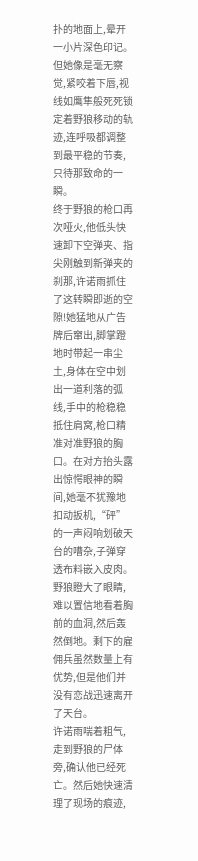扑的地面上,晕开一小片深色印记。但她像是毫无察觉,紧咬着下唇,视线如鹰隼般死死锁定着野狼移动的轨迹,连呼吸都调整到最平稳的节奏,只待那致命的一瞬。
终于野狼的枪口再次哑火,他低头快速卸下空弹夹、指尖刚触到新弹夹的刹那,许诺雨抓住了这转瞬即逝的空隙!她猛地从广告牌后窜出,脚掌蹬地时带起一串尘土,身体在空中划出一道利落的弧线,手中的枪稳稳抵住肩窝,枪口精准对准野狼的胸口。在对方抬头露出惊愕眼神的瞬间,她毫不犹豫地扣动扳机,“砰”的一声闷响划破天台的嘈杂,子弹穿透布料嵌入皮肉。
野狼瞪大了眼睛,难以置信地看着胸前的血洞,然后轰然倒地。剩下的雇佣兵虽然数量上有优势,但是他们并没有恋战迅速离开了天台。
许诺雨喘着粗气,走到野狼的尸体旁,确认他已经死亡。然后她快速清理了现场的痕迹,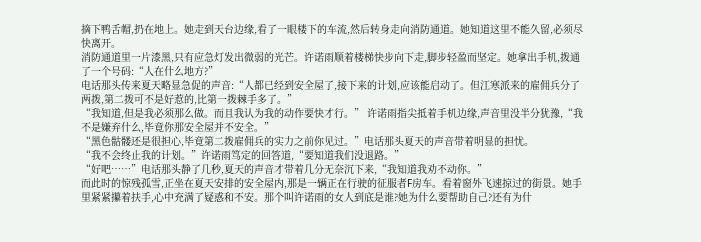摘下鸭舌帽,扔在地上。她走到天台边缘,看了一眼楼下的车流,然后转身走向消防通道。她知道这里不能久留,必须尽快离开。
消防通道里一片漆黑,只有应急灯发出微弱的光芒。许诺雨顺着楼梯快步向下走,脚步轻盈而坚定。她拿出手机,拨通了一个号码:“人在什么地方?”
电话那头传来夏天略显急促的声音:“人都已经到安全屋了,接下来的计划,应该能启动了。但江寒派来的雇佣兵分了两拨,第二拨可不是好惹的,比第一拨棘手多了。”
“我知道,但是我必须那么做。而且我认为我的动作要快才行。” 许诺雨指尖抵着手机边缘,声音里没半分犹豫,“我不是嫌弃什么,毕竟你那安全屋并不安全。”
“黑色骷髅还是很担心,毕竟第二拨雇佣兵的实力之前你见过。”电话那头夏天的声音带着明显的担忧。
“我不会终止我的计划。”许诺雨笃定的回答道,“要知道我们没退路。”
“好吧……”电话那头静了几秒,夏天的声音才带着几分无奈沉下来,“我知道我劝不动你。”
而此时的惊残孤雪,正坐在夏天安排的安全屋内,那是一辆正在行驶的征服者F房车。看着窗外飞速掠过的街景。她手里紧紧攥着扶手,心中充满了疑惑和不安。那个叫许诺雨的女人到底是谁?她为什么要帮助自己?还有为什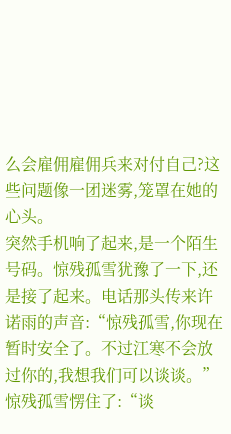么会雇佣雇佣兵来对付自己?这些问题像一团迷雾,笼罩在她的心头。
突然手机响了起来,是一个陌生号码。惊残孤雪犹豫了一下,还是接了起来。电话那头传来许诺雨的声音:“惊残孤雪,你现在暂时安全了。不过江寒不会放过你的,我想我们可以谈谈。”
惊残孤雪愣住了:“谈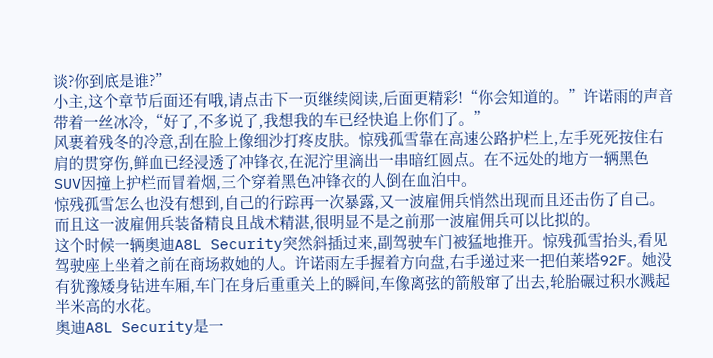谈?你到底是谁?”
小主,这个章节后面还有哦,请点击下一页继续阅读,后面更精彩!“你会知道的。”许诺雨的声音带着一丝冰冷,“好了,不多说了,我想我的车已经快追上你们了。”
风裹着残冬的冷意,刮在脸上像细沙打疼皮肤。惊残孤雪靠在高速公路护栏上,左手死死按住右肩的贯穿伤,鲜血已经浸透了冲锋衣,在泥泞里滴出一串暗红圆点。在不远处的地方一辆黑色SUV因撞上护栏而冒着烟,三个穿着黑色冲锋衣的人倒在血泊中。
惊残孤雪怎么也没有想到,自己的行踪再一次暴露,又一波雇佣兵悄然出现而且还击伤了自己。而且这一波雇佣兵装备精良且战术精湛,很明显不是之前那一波雇佣兵可以比拟的。
这个时候一辆奥迪A8L Security突然斜插过来,副驾驶车门被猛地推开。惊残孤雪抬头,看见驾驶座上坐着之前在商场救她的人。许诺雨左手握着方向盘,右手递过来一把伯莱塔92F。她没有犹豫矮身钻进车厢,车门在身后重重关上的瞬间,车像离弦的箭般窜了出去,轮胎碾过积水溅起半米高的水花。
奥迪A8L Security是一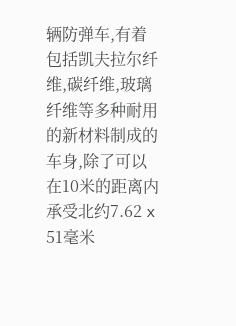辆防弹车,有着包括凯夫拉尔纤维,碳纤维,玻璃纤维等多种耐用的新材料制成的车身,除了可以在10米的距离内承受北约7.62 x 51毫米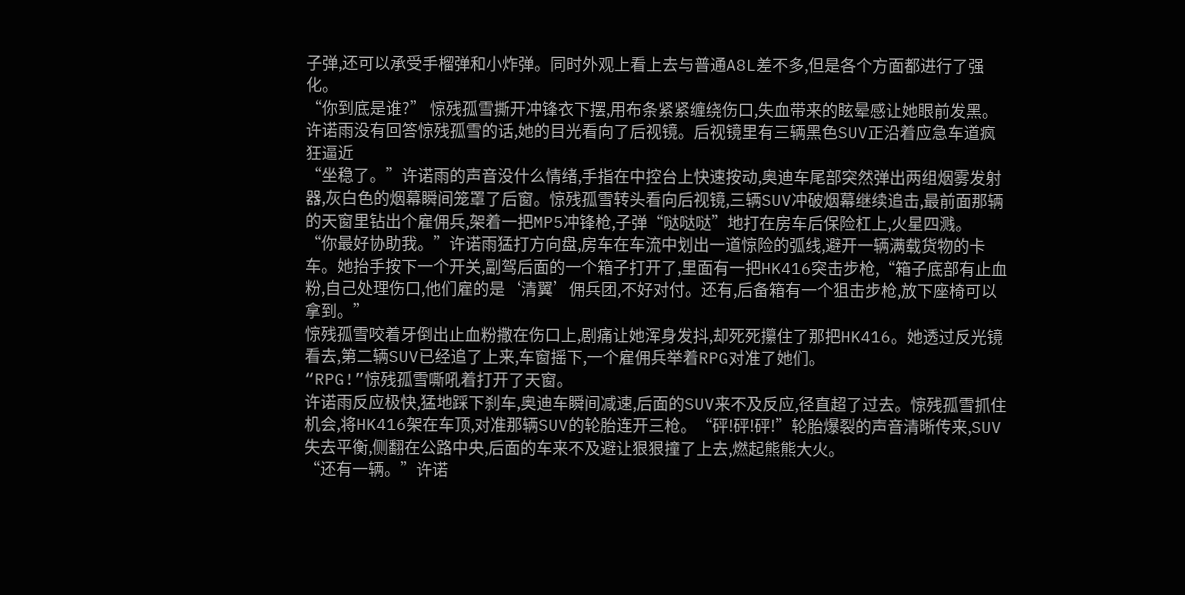子弹,还可以承受手榴弹和小炸弹。同时外观上看上去与普通A8L差不多,但是各个方面都进行了强化。
“你到底是谁?” 惊残孤雪撕开冲锋衣下摆,用布条紧紧缠绕伤口,失血带来的眩晕感让她眼前发黑。
许诺雨没有回答惊残孤雪的话,她的目光看向了后视镜。后视镜里有三辆黑色SUV正沿着应急车道疯狂逼近
“坐稳了。”许诺雨的声音没什么情绪,手指在中控台上快速按动,奥迪车尾部突然弹出两组烟雾发射器,灰白色的烟幕瞬间笼罩了后窗。惊残孤雪转头看向后视镜,三辆SUV冲破烟幕继续追击,最前面那辆的天窗里钻出个雇佣兵,架着一把MP5冲锋枪,子弹“哒哒哒”地打在房车后保险杠上,火星四溅。
“你最好协助我。”许诺雨猛打方向盘,房车在车流中划出一道惊险的弧线,避开一辆满载货物的卡车。她抬手按下一个开关,副驾后面的一个箱子打开了,里面有一把HK416突击步枪,“箱子底部有止血粉,自己处理伤口,他们雇的是‘清翼’佣兵团,不好对付。还有,后备箱有一个狙击步枪,放下座椅可以拿到。”
惊残孤雪咬着牙倒出止血粉撒在伤口上,剧痛让她浑身发抖,却死死攥住了那把HK416。她透过反光镜看去,第二辆SUV已经追了上来,车窗摇下,一个雇佣兵举着RPG对准了她们。
“RPG!”惊残孤雪嘶吼着打开了天窗。
许诺雨反应极快,猛地踩下刹车,奥迪车瞬间减速,后面的SUV来不及反应,径直超了过去。惊残孤雪抓住机会,将HK416架在车顶,对准那辆SUV的轮胎连开三枪。“砰!砰!砰!”轮胎爆裂的声音清晰传来,SUV失去平衡,侧翻在公路中央,后面的车来不及避让狠狠撞了上去,燃起熊熊大火。
“还有一辆。”许诺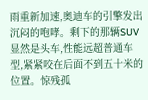雨重新加速,奥迪车的引擎发出沉闷的咆哮。剩下的那辆SUV显然是头车,性能远超普通车型,紧紧咬在后面不到五十米的位置。惊残孤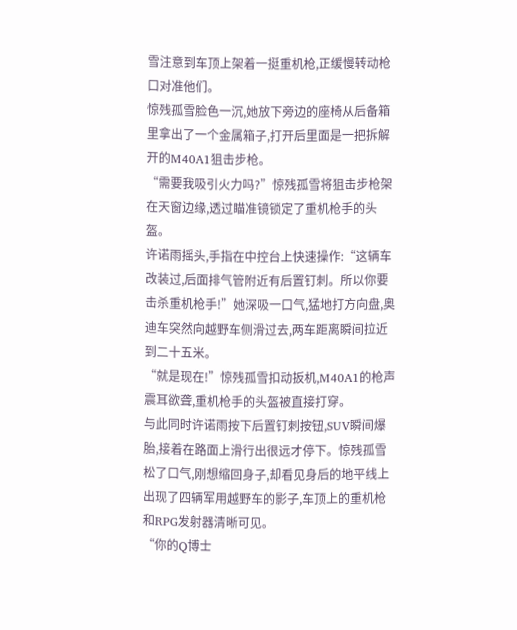雪注意到车顶上架着一挺重机枪,正缓慢转动枪口对准他们。
惊残孤雪脸色一沉,她放下旁边的座椅从后备箱里拿出了一个金属箱子,打开后里面是一把拆解开的M40A1狙击步枪。
“需要我吸引火力吗?”惊残孤雪将狙击步枪架在天窗边缘,透过瞄准镜锁定了重机枪手的头盔。
许诺雨摇头,手指在中控台上快速操作:“这辆车改装过,后面排气管附近有后置钉刺。所以你要击杀重机枪手!”她深吸一口气,猛地打方向盘,奥迪车突然向越野车侧滑过去,两车距离瞬间拉近到二十五米。
“就是现在!”惊残孤雪扣动扳机,M40A1的枪声震耳欲聋,重机枪手的头盔被直接打穿。
与此同时许诺雨按下后置钉刺按钮,SUV瞬间爆胎,接着在路面上滑行出很远才停下。惊残孤雪松了口气,刚想缩回身子,却看见身后的地平线上出现了四辆军用越野车的影子,车顶上的重机枪和RPG发射器清晰可见。
“你的Q博士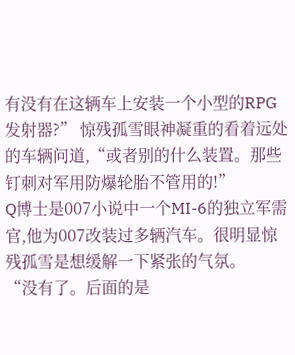有没有在这辆车上安装一个小型的RPG发射器?” 惊残孤雪眼神凝重的看着远处的车辆问道,“或者别的什么装置。那些钉刺对军用防爆轮胎不管用的!”
Q博士是007小说中一个MI-6的独立军需官,他为007改装过多辆汽车。很明显惊残孤雪是想缓解一下紧张的气氛。
“没有了。后面的是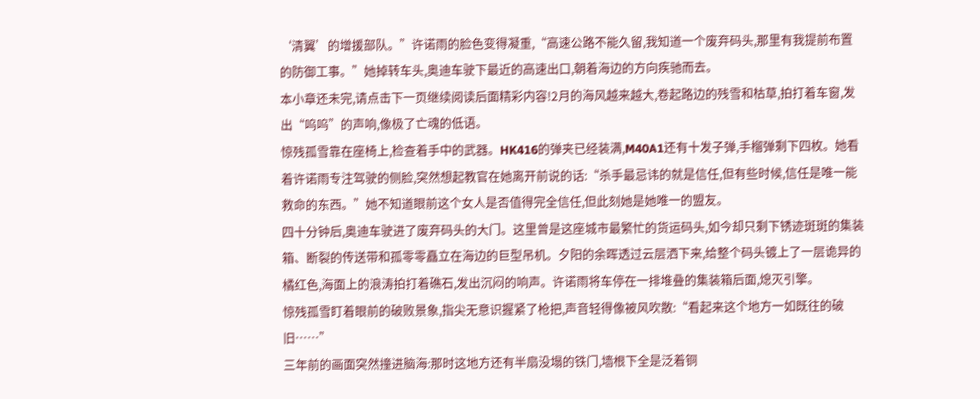‘清翼’的增援部队。”许诺雨的脸色变得凝重,“高速公路不能久留,我知道一个废弃码头,那里有我提前布置的防御工事。”她掉转车头,奥迪车驶下最近的高速出口,朝着海边的方向疾驰而去。
本小章还未完,请点击下一页继续阅读后面精彩内容!2月的海风越来越大,卷起路边的残雪和枯草,拍打着车窗,发出“呜呜”的声响,像极了亡魂的低语。
惊残孤雪靠在座椅上,检查着手中的武器。HK416的弹夹已经装满,M40A1还有十发子弹,手榴弹剩下四枚。她看着许诺雨专注驾驶的侧脸,突然想起教官在她离开前说的话:“杀手最忌讳的就是信任,但有些时候,信任是唯一能救命的东西。”她不知道眼前这个女人是否值得完全信任,但此刻她是她唯一的盟友。
四十分钟后,奥迪车驶进了废弃码头的大门。这里曾是这座城市最繁忙的货运码头,如今却只剩下锈迹斑斑的集装箱、断裂的传送带和孤零零矗立在海边的巨型吊机。夕阳的余晖透过云层洒下来,给整个码头镀上了一层诡异的橘红色,海面上的浪涛拍打着礁石,发出沉闷的响声。许诺雨将车停在一排堆叠的集装箱后面,熄灭引擎。
惊残孤雪盯着眼前的破败景象,指尖无意识握紧了枪把,声音轻得像被风吹散:“看起来这个地方一如既往的破旧……”
三年前的画面突然撞进脑海:那时这地方还有半扇没塌的铁门,墙根下全是泛着铜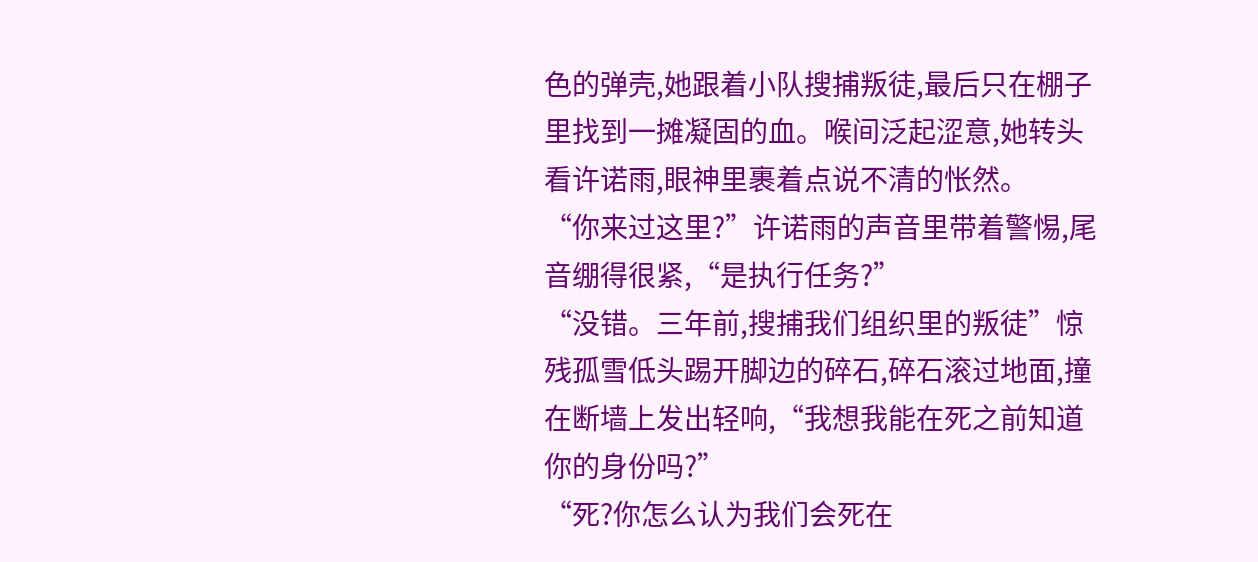色的弹壳,她跟着小队搜捕叛徒,最后只在棚子里找到一摊凝固的血。喉间泛起涩意,她转头看许诺雨,眼神里裹着点说不清的怅然。
“你来过这里?”许诺雨的声音里带着警惕,尾音绷得很紧,“是执行任务?”
“没错。三年前,搜捕我们组织里的叛徒”惊残孤雪低头踢开脚边的碎石,碎石滚过地面,撞在断墙上发出轻响,“我想我能在死之前知道你的身份吗?”
“死?你怎么认为我们会死在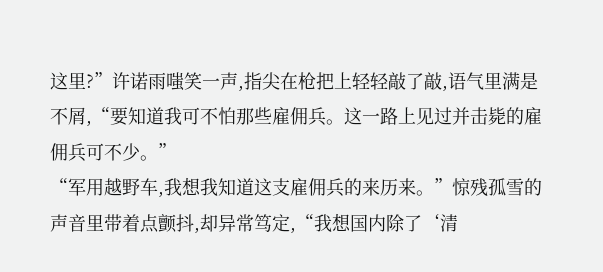这里?”许诺雨嗤笑一声,指尖在枪把上轻轻敲了敲,语气里满是不屑,“要知道我可不怕那些雇佣兵。这一路上见过并击毙的雇佣兵可不少。”
“军用越野车,我想我知道这支雇佣兵的来历来。”惊残孤雪的声音里带着点颤抖,却异常笃定,“我想国内除了‘清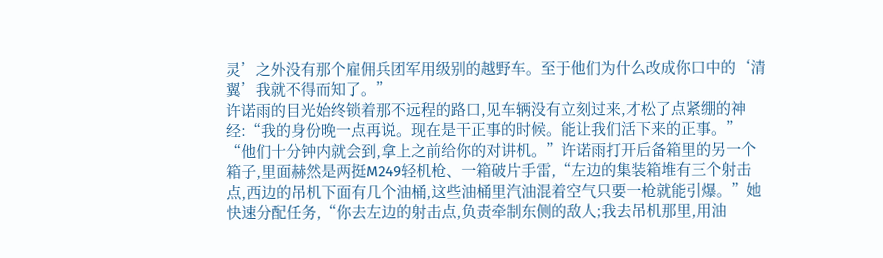灵’之外没有那个雇佣兵团军用级别的越野车。至于他们为什么改成你口中的‘清翼’我就不得而知了。”
许诺雨的目光始终锁着那不远程的路口,见车辆没有立刻过来,才松了点紧绷的神经:“我的身份晚一点再说。现在是干正事的时候。能让我们活下来的正事。”
“他们十分钟内就会到,拿上之前给你的对讲机。”许诺雨打开后备箱里的另一个箱子,里面赫然是两挺M249轻机枪、一箱破片手雷,“左边的集装箱堆有三个射击点,西边的吊机下面有几个油桶,这些油桶里汽油混着空气只要一枪就能引爆。”她快速分配任务,“你去左边的射击点,负责牵制东侧的敌人;我去吊机那里,用油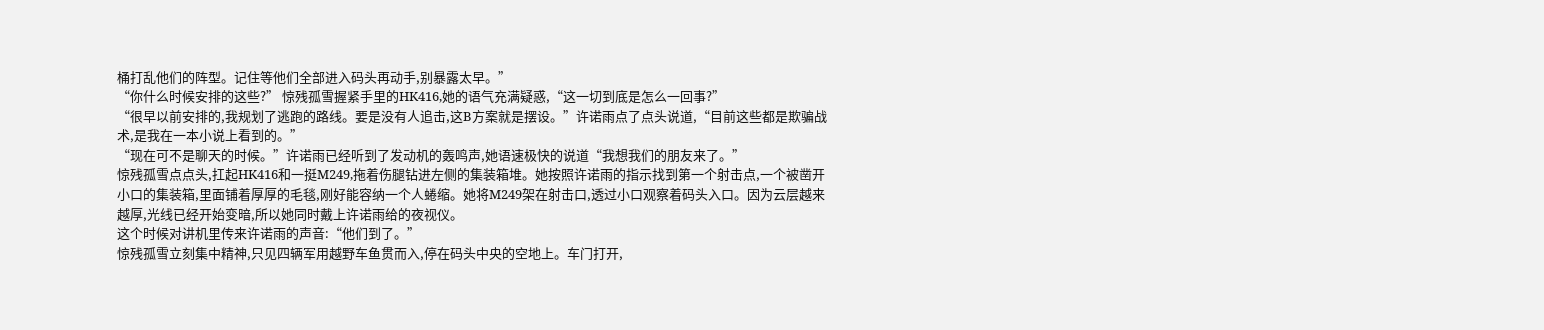桶打乱他们的阵型。记住等他们全部进入码头再动手,别暴露太早。”
“你什么时候安排的这些?” 惊残孤雪握紧手里的HK416,她的语气充满疑惑,“这一切到底是怎么一回事?”
“很早以前安排的,我规划了逃跑的路线。要是没有人追击,这B方案就是摆设。”许诺雨点了点头说道,“目前这些都是欺骗战术,是我在一本小说上看到的。”
“现在可不是聊天的时候。”许诺雨已经听到了发动机的轰鸣声,她语速极快的说道“我想我们的朋友来了。”
惊残孤雪点点头,扛起HK416和一挺M249,拖着伤腿钻进左侧的集装箱堆。她按照许诺雨的指示找到第一个射击点,一个被凿开小口的集装箱,里面铺着厚厚的毛毯,刚好能容纳一个人蜷缩。她将M249架在射击口,透过小口观察着码头入口。因为云层越来越厚,光线已经开始变暗,所以她同时戴上许诺雨给的夜视仪。
这个时候对讲机里传来许诺雨的声音:“他们到了。”
惊残孤雪立刻集中精神,只见四辆军用越野车鱼贯而入,停在码头中央的空地上。车门打开,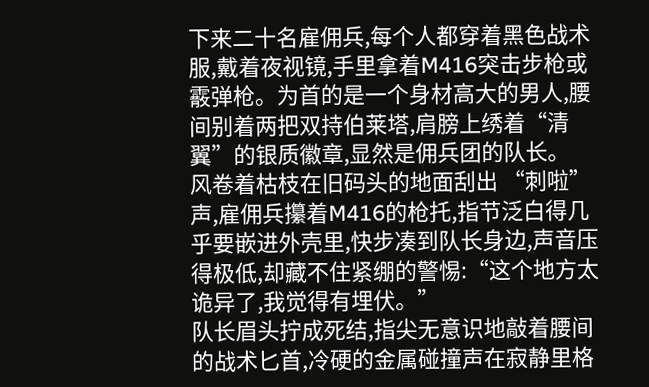下来二十名雇佣兵,每个人都穿着黑色战术服,戴着夜视镜,手里拿着M416突击步枪或霰弹枪。为首的是一个身材高大的男人,腰间别着两把双持伯莱塔,肩膀上绣着“清翼”的银质徽章,显然是佣兵团的队长。
风卷着枯枝在旧码头的地面刮出 “刺啦” 声,雇佣兵攥着M416的枪托,指节泛白得几乎要嵌进外壳里,快步凑到队长身边,声音压得极低,却藏不住紧绷的警惕:“这个地方太诡异了,我觉得有埋伏。”
队长眉头拧成死结,指尖无意识地敲着腰间的战术匕首,冷硬的金属碰撞声在寂静里格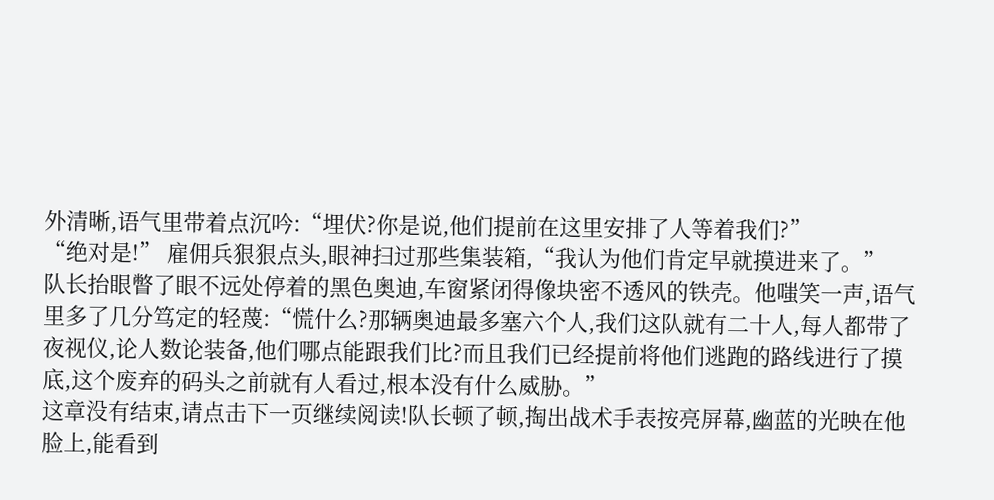外清晰,语气里带着点沉吟:“埋伏?你是说,他们提前在这里安排了人等着我们?”
“绝对是!” 雇佣兵狠狠点头,眼神扫过那些集装箱,“我认为他们肯定早就摸进来了。”
队长抬眼瞥了眼不远处停着的黑色奥迪,车窗紧闭得像块密不透风的铁壳。他嗤笑一声,语气里多了几分笃定的轻蔑:“慌什么?那辆奥迪最多塞六个人,我们这队就有二十人,每人都带了夜视仪,论人数论装备,他们哪点能跟我们比?而且我们已经提前将他们逃跑的路线进行了摸底,这个废弃的码头之前就有人看过,根本没有什么威胁。”
这章没有结束,请点击下一页继续阅读!队长顿了顿,掏出战术手表按亮屏幕,幽蓝的光映在他脸上,能看到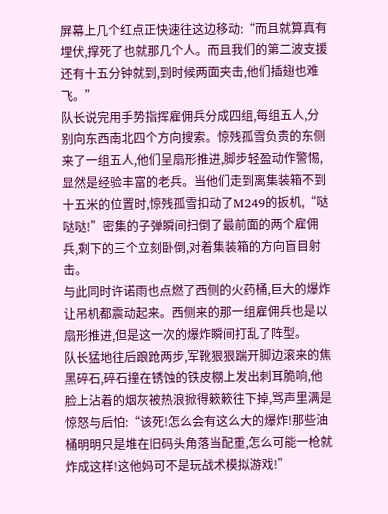屏幕上几个红点正快速往这边移动:“而且就算真有埋伏,撑死了也就那几个人。而且我们的第二波支援还有十五分钟就到,到时候两面夹击,他们插翅也难飞。”
队长说完用手势指挥雇佣兵分成四组,每组五人,分别向东西南北四个方向搜索。惊残孤雪负责的东侧来了一组五人,他们呈扇形推进,脚步轻盈动作警惕,显然是经验丰富的老兵。当他们走到离集装箱不到十五米的位置时,惊残孤雪扣动了M249的扳机,“哒哒哒!”密集的子弹瞬间扫倒了最前面的两个雇佣兵,剩下的三个立刻卧倒,对着集装箱的方向盲目射击。
与此同时许诺雨也点燃了西侧的火药桶,巨大的爆炸让吊机都震动起来。西侧来的那一组雇佣兵也是以扇形推进,但是这一次的爆炸瞬间打乱了阵型。
队长猛地往后踉跄两步,军靴狠狠踹开脚边滚来的焦黑碎石,碎石撞在锈蚀的铁皮棚上发出刺耳脆响,他脸上沾着的烟灰被热浪掀得簌簌往下掉,骂声里满是惊怒与后怕:“该死!怎么会有这么大的爆炸!那些油桶明明只是堆在旧码头角落当配重,怎么可能一枪就炸成这样!这他妈可不是玩战术模拟游戏!”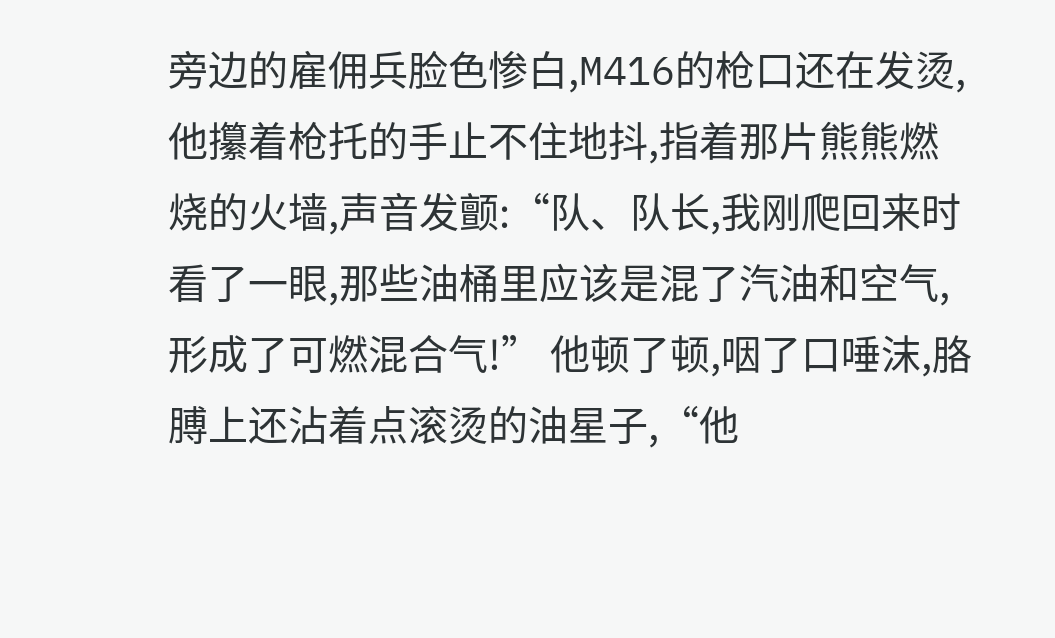旁边的雇佣兵脸色惨白,M416的枪口还在发烫,他攥着枪托的手止不住地抖,指着那片熊熊燃烧的火墙,声音发颤:“队、队长,我刚爬回来时看了一眼,那些油桶里应该是混了汽油和空气,形成了可燃混合气!” 他顿了顿,咽了口唾沫,胳膊上还沾着点滚烫的油星子,“他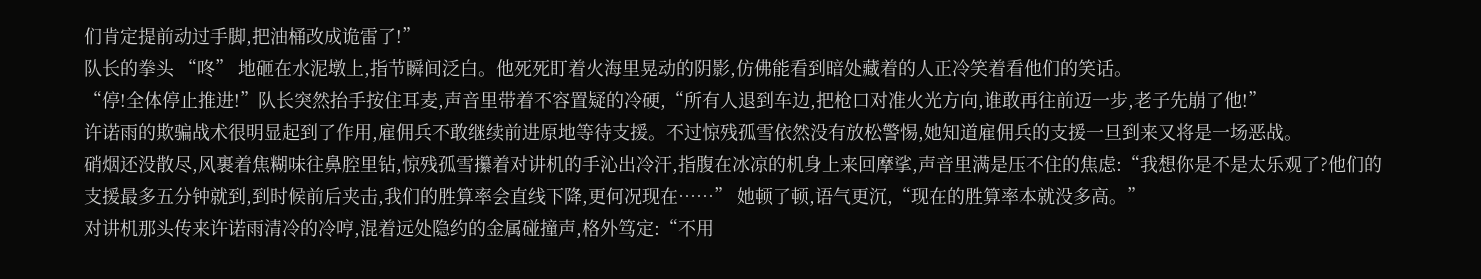们肯定提前动过手脚,把油桶改成诡雷了!”
队长的拳头 “咚” 地砸在水泥墩上,指节瞬间泛白。他死死盯着火海里晃动的阴影,仿佛能看到暗处藏着的人正冷笑着看他们的笑话。
“停!全体停止推进!”队长突然抬手按住耳麦,声音里带着不容置疑的冷硬,“所有人退到车边,把枪口对准火光方向,谁敢再往前迈一步,老子先崩了他!”
许诺雨的欺骗战术很明显起到了作用,雇佣兵不敢继续前进原地等待支援。不过惊残孤雪依然没有放松警惕,她知道雇佣兵的支援一旦到来又将是一场恶战。
硝烟还没散尽,风裹着焦糊味往鼻腔里钻,惊残孤雪攥着对讲机的手沁出冷汗,指腹在冰凉的机身上来回摩挲,声音里满是压不住的焦虑:“我想你是不是太乐观了?他们的支援最多五分钟就到,到时候前后夹击,我们的胜算率会直线下降,更何况现在……” 她顿了顿,语气更沉,“现在的胜算率本就没多高。”
对讲机那头传来许诺雨清冷的冷哼,混着远处隐约的金属碰撞声,格外笃定:“不用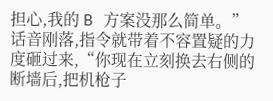担心,我的 B 方案没那么简单。” 话音刚落,指令就带着不容置疑的力度砸过来,“你现在立刻换去右侧的断墙后,把机枪子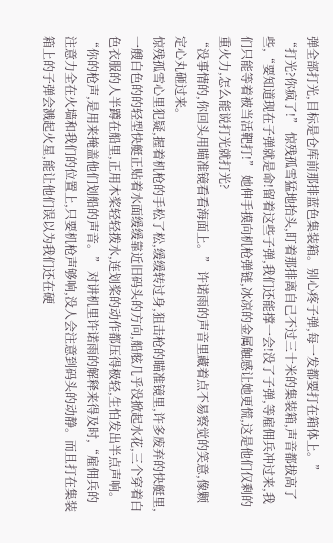弹全部打光,目标是仓库前那排蓝色集装箱。别心疼子弹,每一发都要打在箱体上。”
“打光?你疯了!” 惊残孤雪猛地抬头,盯着那排离自己不过三十米的集装箱,声音都拔高了些,“要知道现在子弹就是命!留着这些子弹,我们还能撑一会!没了子弹,等雇佣兵冲过来,我们只能等着被当活靶打!” 她伸手摸向机枪弹链,冰凉的金属触感让她更慌,这是他们仅剩的重火力,怎么能说打光就打光?
“没事情的,你回头用瞄准镜看看海面上。” 许诺雨的声音里藏着点不易察觉的笑意,像颗定心丸砸过来。
惊残孤雪心里犯疑,握着机枪的手松了松,缓缓转过身,狙击枪的瞄准镜里,许多废弃的快艇里,一艘白色的的轻型快艇正贴着水面缓缓靠近旧码头的方向,船舷几乎没掀起水花,三个穿着白色衣服的人半蹲在船里,正用木桨轻轻拨水,连划桨的动作都压得极轻,生怕发出半点声响。
“你的枪声,是用来掩盖他们划船的声音。” 对讲机里许诺雨的解释来得及时,“雇佣兵的注意力全在火墙和我们的位置上,只要机枪声够响,没人会注意到码头的动静。而且打在集装箱上的子弹会溅起火星,能让他们误以为我们还在硬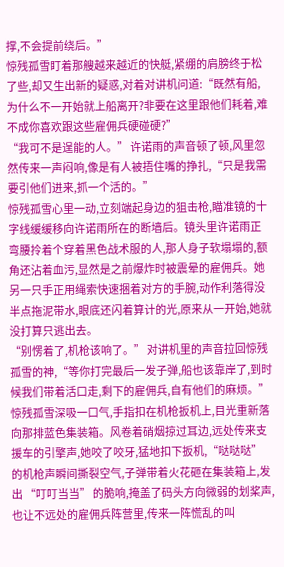撑,不会提前绕后。”
惊残孤雪盯着那艘越来越近的快艇,紧绷的肩膀终于松了些,却又生出新的疑惑,对着对讲机问道:“既然有船,为什么不一开始就上船离开?非要在这里跟他们耗着,难不成你喜欢跟这些雇佣兵硬碰硬?”
“我可不是逞能的人。” 许诺雨的声音顿了顿,风里忽然传来一声闷响,像是有人被捂住嘴的挣扎,“只是我需要引他们进来,抓一个活的。”
惊残孤雪心里一动,立刻端起身边的狙击枪,瞄准镜的十字线缓缓移向许诺雨所在的断墙后。镜头里许诺雨正弯腰拎着个穿着黑色战术服的人,那人身子软塌塌的,额角还沾着血污,显然是之前爆炸时被震晕的雇佣兵。她另一只手正用绳索快速捆着对方的手腕,动作利落得没半点拖泥带水,眼底还闪着算计的光,原来从一开始,她就没打算只逃出去。
“别愣着了,机枪该响了。” 对讲机里的声音拉回惊残孤雪的神,“等你打完最后一发子弹,船也该靠岸了,到时候我们带着活口走,剩下的雇佣兵,自有他们的麻烦。”
惊残孤雪深吸一口气,手指扣在机枪扳机上,目光重新落向那排蓝色集装箱。风卷着硝烟掠过耳边,远处传来支援车的引擎声,她咬了咬牙,猛地扣下扳机,“哒哒哒” 的机枪声瞬间撕裂空气,子弹带着火花砸在集装箱上,发出 “叮叮当当” 的脆响,掩盖了码头方向微弱的划桨声,也让不远处的雇佣兵阵营里,传来一阵慌乱的叫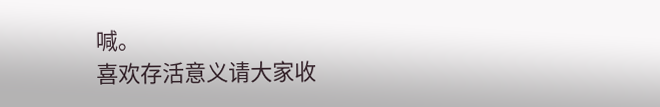喊。
喜欢存活意义请大家收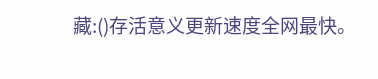藏:()存活意义更新速度全网最快。